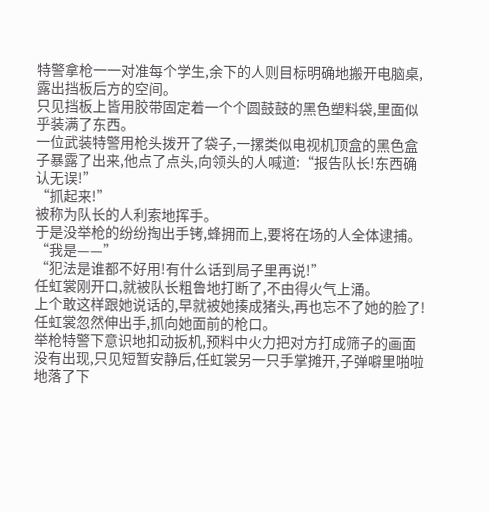特警拿枪一一对准每个学生,余下的人则目标明确地搬开电脑桌,露出挡板后方的空间。
只见挡板上皆用胶带固定着一个个圆鼓鼓的黑色塑料袋,里面似乎装满了东西。
一位武装特警用枪头拨开了袋子,一摞类似电视机顶盒的黑色盒子暴露了出来,他点了点头,向领头的人喊道:“报告队长!东西确认无误!”
“抓起来!”
被称为队长的人利索地挥手。
于是没举枪的纷纷掏出手铐,蜂拥而上,要将在场的人全体逮捕。
“我是——”
“犯法是谁都不好用!有什么话到局子里再说!”
任虹裳刚开口,就被队长粗鲁地打断了,不由得火气上涌。
上个敢这样跟她说话的,早就被她揍成猪头,再也忘不了她的脸了!
任虹裳忽然伸出手,抓向她面前的枪口。
举枪特警下意识地扣动扳机,预料中火力把对方打成筛子的画面没有出现,只见短暂安静后,任虹裳另一只手掌摊开,子弹噼里啪啦地落了下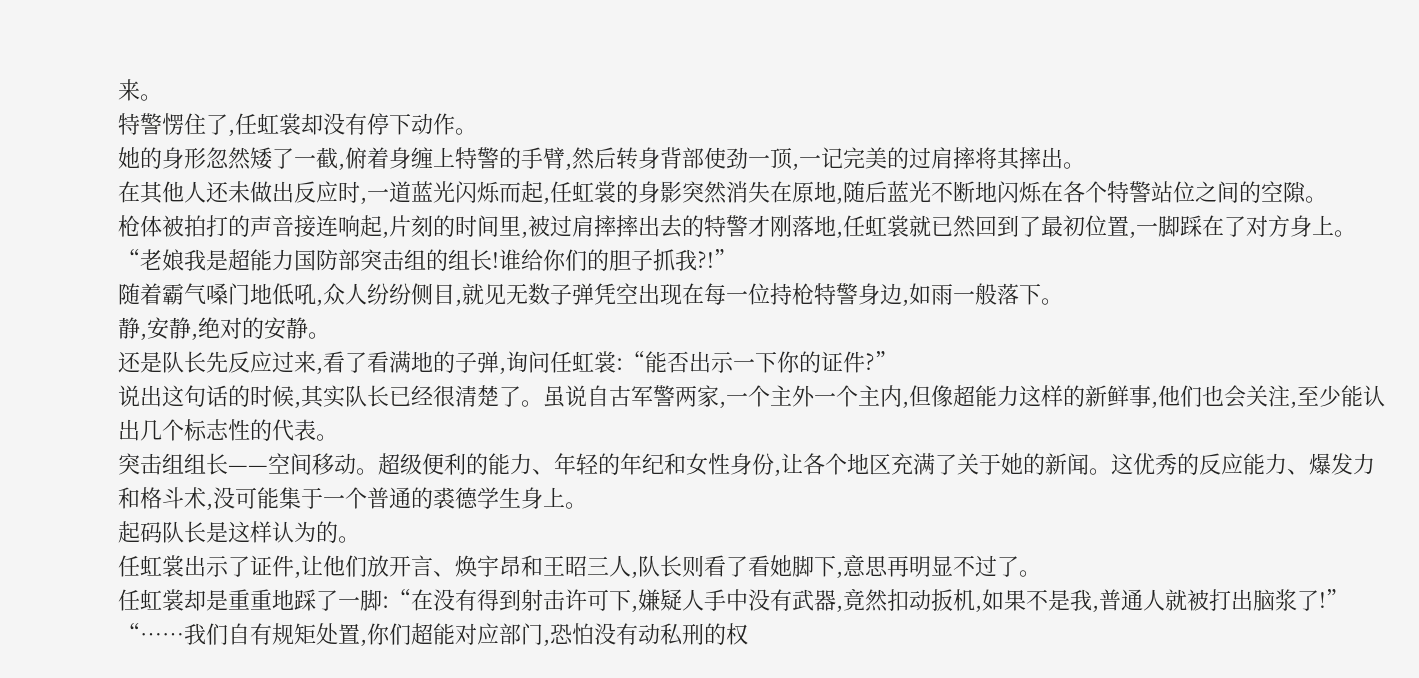来。
特警愣住了,任虹裳却没有停下动作。
她的身形忽然矮了一截,俯着身缠上特警的手臂,然后转身背部使劲一顶,一记完美的过肩摔将其摔出。
在其他人还未做出反应时,一道蓝光闪烁而起,任虹裳的身影突然消失在原地,随后蓝光不断地闪烁在各个特警站位之间的空隙。
枪体被拍打的声音接连响起,片刻的时间里,被过肩摔摔出去的特警才刚落地,任虹裳就已然回到了最初位置,一脚踩在了对方身上。
“老娘我是超能力国防部突击组的组长!谁给你们的胆子抓我?!”
随着霸气嗓门地低吼,众人纷纷侧目,就见无数子弹凭空出现在每一位持枪特警身边,如雨一般落下。
静,安静,绝对的安静。
还是队长先反应过来,看了看满地的子弹,询问任虹裳:“能否出示一下你的证件?”
说出这句话的时候,其实队长已经很清楚了。虽说自古军警两家,一个主外一个主内,但像超能力这样的新鲜事,他们也会关注,至少能认出几个标志性的代表。
突击组组长——空间移动。超级便利的能力、年轻的年纪和女性身份,让各个地区充满了关于她的新闻。这优秀的反应能力、爆发力和格斗术,没可能集于一个普通的裘德学生身上。
起码队长是这样认为的。
任虹裳出示了证件,让他们放开言、焕宇昂和王昭三人,队长则看了看她脚下,意思再明显不过了。
任虹裳却是重重地踩了一脚:“在没有得到射击许可下,嫌疑人手中没有武器,竟然扣动扳机,如果不是我,普通人就被打出脑浆了!”
“……我们自有规矩处置,你们超能对应部门,恐怕没有动私刑的权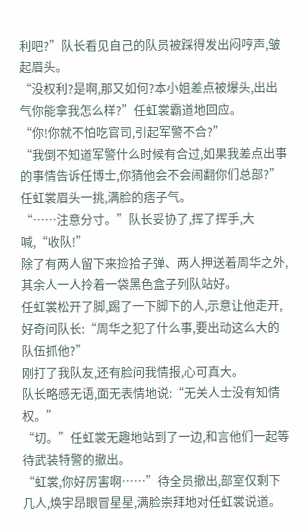利吧?”队长看见自己的队员被踩得发出闷哼声,皱起眉头。
“没权利?是啊,那又如何?本小姐差点被爆头,出出气你能拿我怎么样?”任虹裳霸道地回应。
“你!你就不怕吃官司,引起军警不合?”
“我倒不知道军警什么时候有合过,如果我差点出事的事情告诉任博士,你猜他会不会闹翻你们总部?”任虹裳眉头一挑,满脸的痞子气。
“……注意分寸。”队长妥协了,挥了挥手,大喊,“收队!”
除了有两人留下来捡拾子弹、两人押送着周华之外,其余人一人拎着一袋黑色盒子列队站好。
任虹裳松开了脚,踢了一下脚下的人,示意让他走开,好奇问队长:“周华之犯了什么事,要出动这么大的队伍抓他?”
刚打了我队友,还有脸问我情报,心可真大。
队长略感无语,面无表情地说:“无关人士没有知情权。”
“切。”任虹裳无趣地站到了一边,和言他们一起等待武装特警的撤出。
“虹裳,你好厉害啊……”待全员撤出,部室仅剩下几人,焕宇昂眼冒星星,满脸崇拜地对任虹裳说道。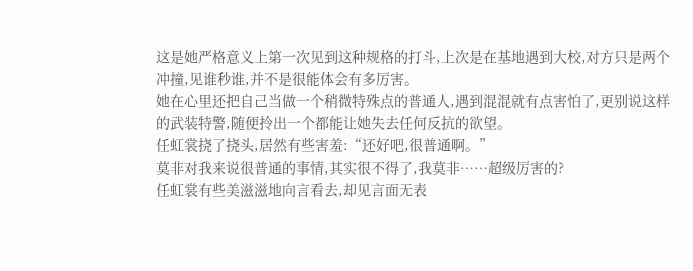这是她严格意义上第一次见到这种规格的打斗,上次是在基地遇到大校,对方只是两个冲撞,见谁秒谁,并不是很能体会有多厉害。
她在心里还把自己当做一个稍微特殊点的普通人,遇到混混就有点害怕了,更别说这样的武装特警,随便拎出一个都能让她失去任何反抗的欲望。
任虹裳挠了挠头,居然有些害羞:“还好吧,很普通啊。”
莫非对我来说很普通的事情,其实很不得了,我莫非……超级厉害的?
任虹裳有些美滋滋地向言看去,却见言面无表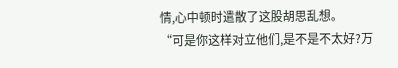情,心中顿时遣散了这股胡思乱想。
“可是你这样对立他们,是不是不太好?万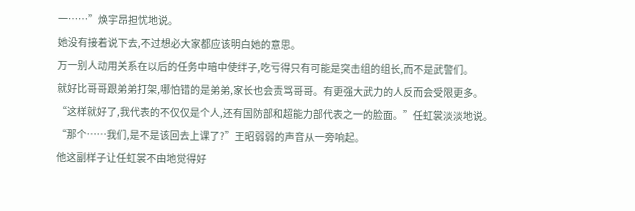一……”焕宇昂担忧地说。
她没有接着说下去,不过想必大家都应该明白她的意思。
万一别人动用关系在以后的任务中暗中使绊子,吃亏得只有可能是突击组的组长,而不是武警们。
就好比哥哥跟弟弟打架,哪怕错的是弟弟,家长也会责骂哥哥。有更强大武力的人反而会受限更多。
“这样就好了,我代表的不仅仅是个人,还有国防部和超能力部代表之一的脸面。”任虹裳淡淡地说。
“那个……我们,是不是该回去上课了?”王昭弱弱的声音从一旁响起。
他这副样子让任虹裳不由地觉得好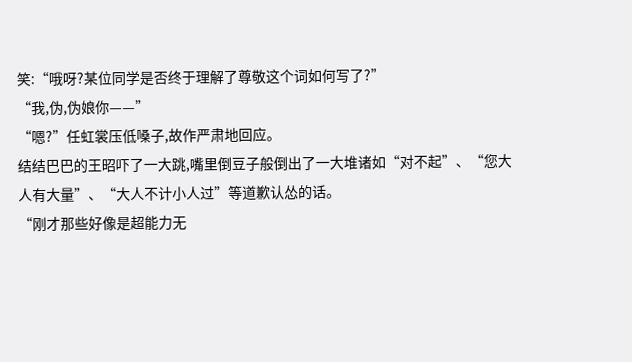笑:“哦呀?某位同学是否终于理解了尊敬这个词如何写了?”
“我,伪,伪娘你——”
“嗯?”任虹裳压低嗓子,故作严肃地回应。
结结巴巴的王昭吓了一大跳,嘴里倒豆子般倒出了一大堆诸如“对不起”、“您大人有大量”、“大人不计小人过”等道歉认怂的话。
“刚才那些好像是超能力无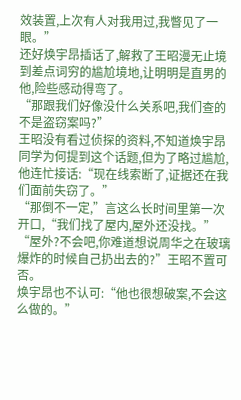效装置,上次有人对我用过,我瞥见了一眼。”
还好焕宇昂插话了,解救了王昭漫无止境到差点词穷的尴尬境地,让明明是直男的他,险些感动得弯了。
“那跟我们好像没什么关系吧,我们查的不是盗窃案吗?”
王昭没有看过侦探的资料,不知道焕宇昂同学为何提到这个话题,但为了略过尴尬,他连忙接话:“现在线索断了,证据还在我们面前失窃了。”
“那倒不一定,”言这么长时间里第一次开口,“我们找了屋内,屋外还没找。”
“屋外?不会吧,你难道想说周华之在玻璃爆炸的时候自己扔出去的?”王昭不置可否。
焕宇昂也不认可:“他也很想破案,不会这么做的。”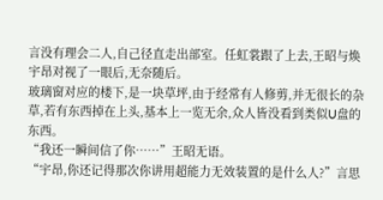言没有理会二人,自己径直走出部室。任虹裳跟了上去,王昭与焕宇昂对视了一眼后,无奈随后。
玻璃窗对应的楼下,是一块草坪,由于经常有人修剪,并无很长的杂草,若有东西掉在上头,基本上一览无余,众人皆没看到类似U盘的东西。
“我还一瞬间信了你……”王昭无语。
“宇昂,你还记得那次你讲用超能力无效装置的是什么人?”言思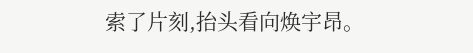索了片刻,抬头看向焕宇昂。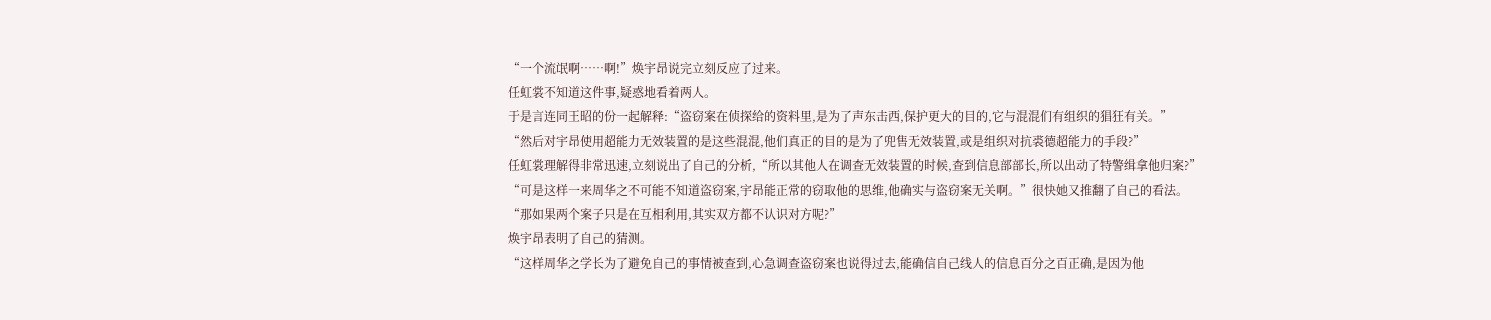“一个流氓啊……啊!”焕宇昂说完立刻反应了过来。
任虹裳不知道这件事,疑惑地看着两人。
于是言连同王昭的份一起解释:“盗窃案在侦探给的资料里,是为了声东击西,保护更大的目的,它与混混们有组织的猖狂有关。”
“然后对宇昂使用超能力无效装置的是这些混混,他们真正的目的是为了兜售无效装置,或是组织对抗裘德超能力的手段?”
任虹裳理解得非常迅速,立刻说出了自己的分析,“所以其他人在调查无效装置的时候,查到信息部部长,所以出动了特警缉拿他归案?”
“可是这样一来周华之不可能不知道盗窃案,宇昂能正常的窃取他的思维,他确实与盗窃案无关啊。”很快她又推翻了自己的看法。
“那如果两个案子只是在互相利用,其实双方都不认识对方呢?”
焕宇昂表明了自己的猜测。
“这样周华之学长为了避免自己的事情被查到,心急调查盗窃案也说得过去,能确信自己线人的信息百分之百正确,是因为他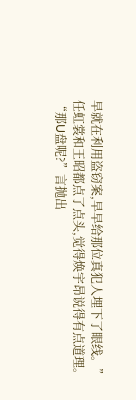早就在利用盗窃案,早早给那位真犯人埋下了眼线。”
任虹裳和王昭都点了点头,觉得焕宇昂说得有点道理。
“那U盘呢?”言抛出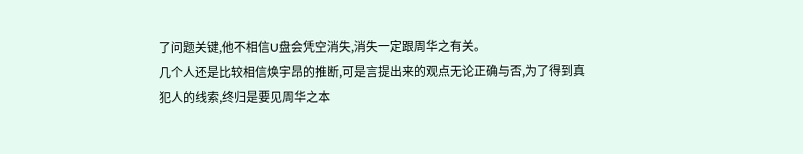了问题关键,他不相信U盘会凭空消失,消失一定跟周华之有关。
几个人还是比较相信焕宇昂的推断,可是言提出来的观点无论正确与否,为了得到真犯人的线索,终归是要见周华之本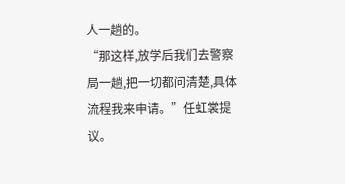人一趟的。
“那这样,放学后我们去警察局一趟,把一切都问清楚,具体流程我来申请。”任虹裳提议。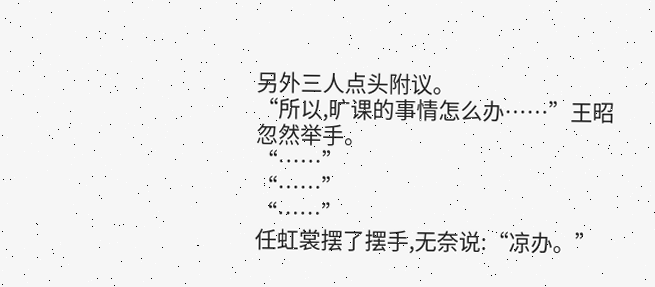另外三人点头附议。
“所以,旷课的事情怎么办……”王昭忽然举手。
“……”
“……”
“……”
任虹裳摆了摆手,无奈说:“凉办。”